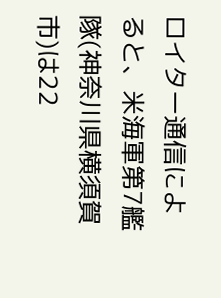ロイター通信によると、米海軍第7艦隊(神奈川県横須賀市)は22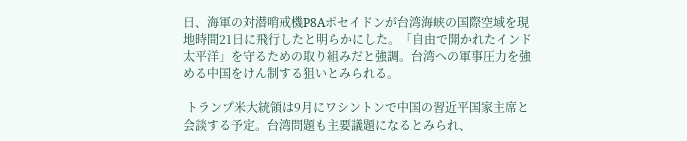日、海軍の対潜哨戒機P8Aポセイドンが台湾海峡の国際空域を現地時間21日に飛行したと明らかにした。「自由で開かれたインド太平洋」を守るための取り組みだと強調。台湾への軍事圧力を強める中国をけん制する狙いとみられる。

 トランプ米大統領は9月にワシントンで中国の習近平国家主席と会談する予定。台湾問題も主要議題になるとみられ、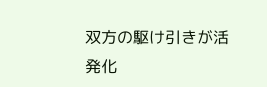双方の駆け引きが活発化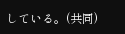している。(共同)